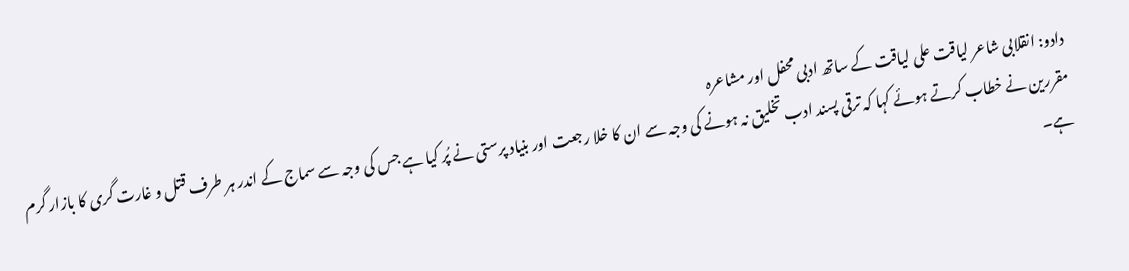دادو: انقلابی شاعر لیاقت علی لیاقت کے ساتھ ادبی محفل اور مشاعرہ
مقررین نے خطاب کرتے ہوئے کہا کہ ترقی پسند ادب تخلیق نہ ہونے کی وجہ سے ان کا خلا رجعت اور بنیاد پرستی نے پُر کیا ہے جس کی وجہ سے سماج کے اندر ہر طرف قتل و غارت گری کا بازار گرم ہے۔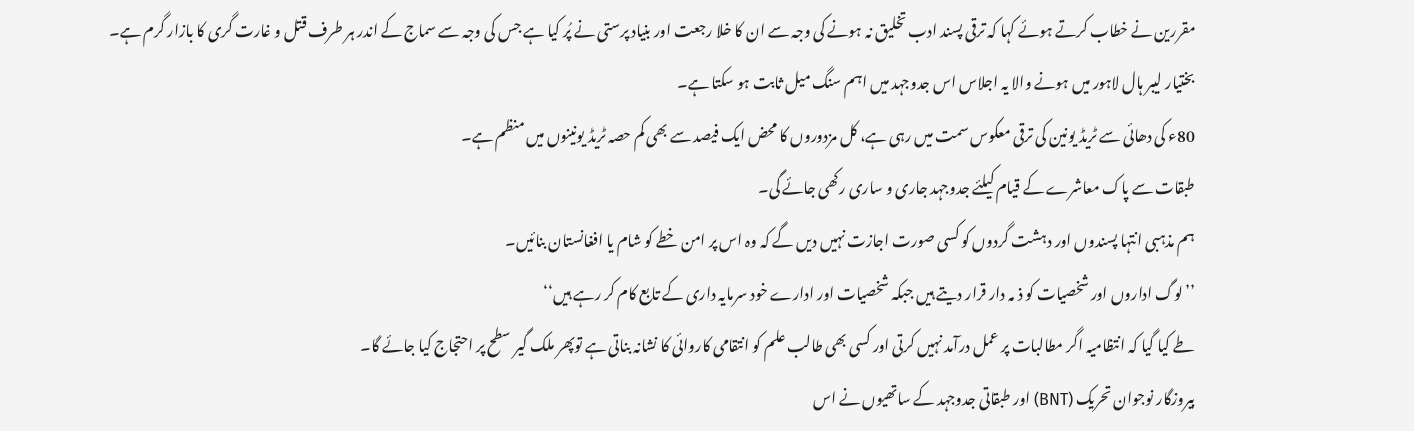مقررین نے خطاب کرتے ہوئے کہا کہ ترقی پسند ادب تخلیق نہ ہونے کی وجہ سے ان کا خلا رجعت اور بنیاد پرستی نے پُر کیا ہے جس کی وجہ سے سماج کے اندر ہر طرف قتل و غارت گری کا بازار گرم ہے۔
بختیار لیبر ہال لاہور میں ہونے والا یہ اجلاس اس جدوجہد میں اہم سنگ میل ثابت ہو سکتا ہے۔
80ء کی دھائی سے ٹریڈ یونین کی ترقی معکوس سمت میں رہی ہے، کل مزدوروں کا محض ایک فیصد سے بھی کم حصہ ٹریڈ یونینوں میں منظم ہے۔
طبقات سے پاک معاشرے کے قیام کیلئے جدوجہد جاری و ساری رکھی جائے گی۔
ہم مذہبی انتہا پسندوں اور دہشت گردوں کو کسی صورت اجازت نہیں دیں گے کہ وہ اس پر امن خطے کو شام یا افغانستان بنائیں۔
’’لوگ اداروں اور شخصیات کو ذ مہ دار قرار دیتے ہیں جبکہ شخصیات اور ادارے خود سرمایہ داری کے تابع کام کر رہے ہیں‘‘
طے کیا گیا کہ انتظامیہ اگر مطالبات پر عمل درآمد نہیں کرتی اور کسی بھی طالب علم کو انتقامی کاروائی کا نشانہ بناتی ہے توپھر ملک گیر سطح پر احتجاج کیا جائے گا۔
بیروزگار نوجوان تحریک (BNT) اور طبقاتی جدوجہد کے ساتھیوں نے اس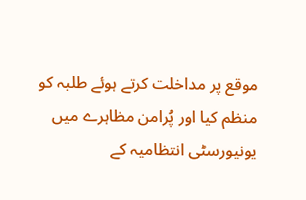موقع پر مداخلت کرتے ہوئے طلبہ کو منظم کیا اور پُرامن مظاہرے میں یونیورسٹی انتظامیہ کے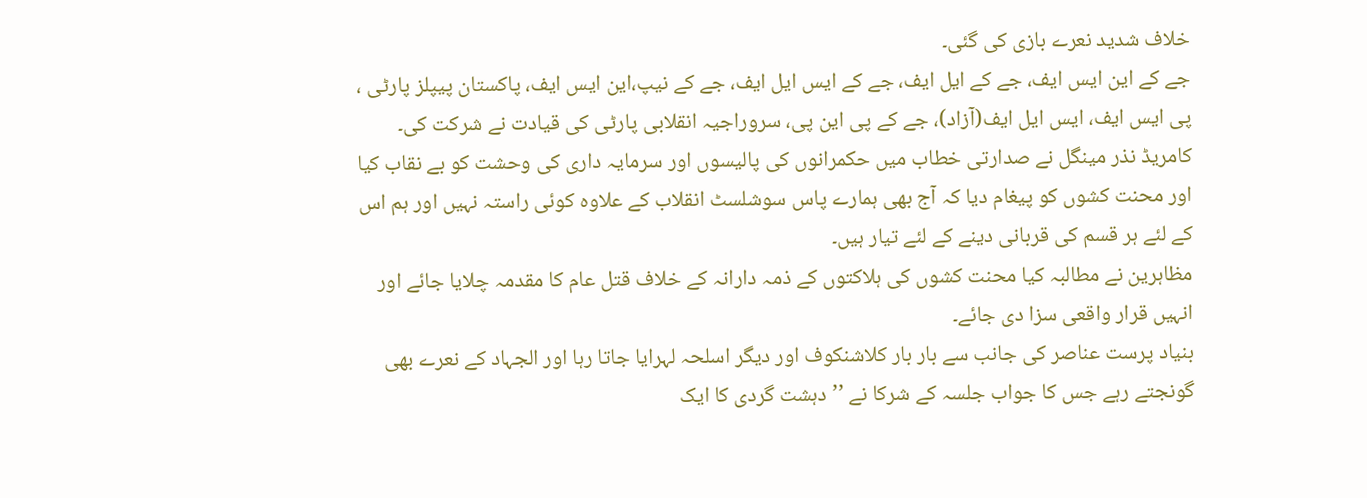خلاف شدید نعرے بازی کی گئی۔
جے کے این ایس ایف، جے کے ایل ایف، جے کے ایس ایل ایف، جے کے نیپ،این ایس ایف، پاکستان پیپلز پارٹی ، پی ایس ایف، ایس ایل ایف(آزاد)، جے کے پی این پی، سروراجیہ انقلابی پارٹی کی قیادت نے شرکت کی۔
کامریڈ نذر مینگل نے صدارتی خطاب میں حکمرانوں کی پالیسوں اور سرمایہ داری کی وحشت کو بے نقاب کیا اور محنت کشوں کو پیغام دیا کہ آج بھی ہمارے پاس سوشلسٹ انقلاب کے علاوہ کوئی راستہ نہیں اور ہم اس کے لئے ہر قسم کی قربانی دینے کے لئے تیار ہیں۔
مظاہرین نے مطالبہ کیا محنت کشوں کی ہلاکتوں کے ذمہ دارانہ کے خلاف قتل عام کا مقدمہ چلایا جائے اور انہیں قرار واقعی سزا دی جائے۔
بنیاد پرست عناصر کی جانب سے بار بار کلاشنکوف اور دیگر اسلحہ لہرایا جاتا رہا اور الجہاد کے نعرے بھی گونجتے رہے جس کا جواب جلسہ کے شرکا نے ’’دہشت گردی کا ایک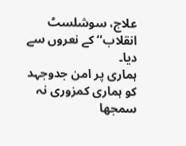علاج، سوشلسٹ انقلاب‘‘ کے نعروں سے دیا۔
ہماری پر امن جدوجہد کو ہماری کمزوری نہ سمجھا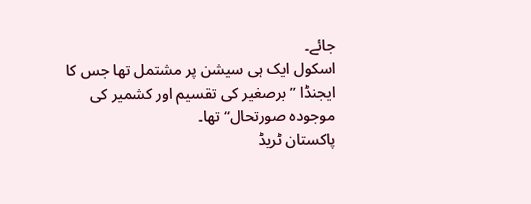جائے۔
اسکول ایک ہی سیشن پر مشتمل تھا جس کا ایجنڈا ’’برصغیر کی تقسیم اور کشمیر کی موجودہ صورتحال‘‘ تھا۔
پاکستان ٹریڈ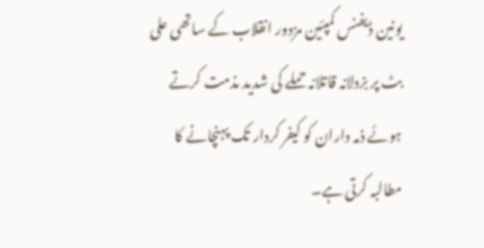یونین ڈیفنس کمپئین مزدور انقلاب کے ساتھی علی بٹ پر بزدلانہ قاتلانہ حملے کی شدید مذمت کرتے ہوئے ذمہ داران کو کیفر کردار تک پہنچانے کا مطالبہ کرتی ہے۔